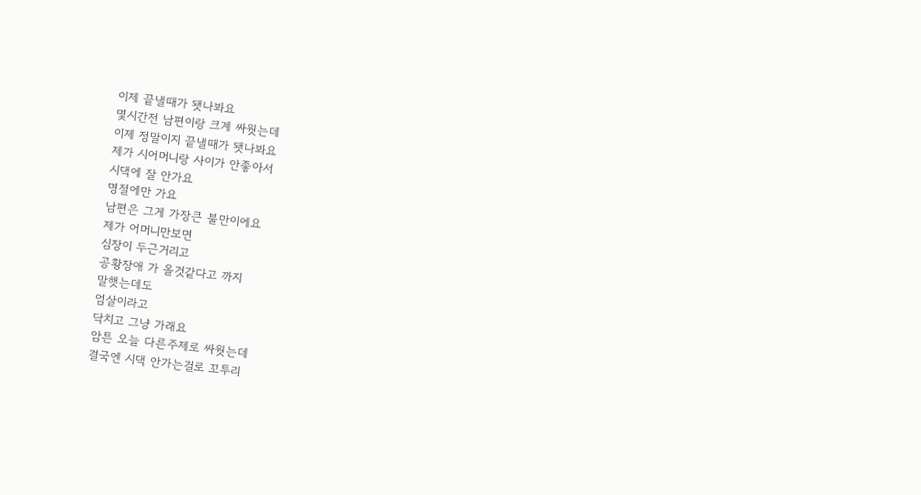이제 끝낼때가 됏나봐요
몇시간전 남편이랑 크계 싸웟는데
이제 정말이지 끝낼때가 됏나봐요
제가 시어머니랑 사이가 안좋아서
시댁에 잘 안가요
명절에만 가요
남편은 그게 가장큰 불만이에요
제가 어머니만보면
심장이 두근거리고
공황장애 가 올것같다고 까지
말햇는데도
엄살이라고
닥치고 그냥 가래요
암튼 오늘 다른주제로 싸웟는데
결국엔 시댁 안가는걸로 꼬투리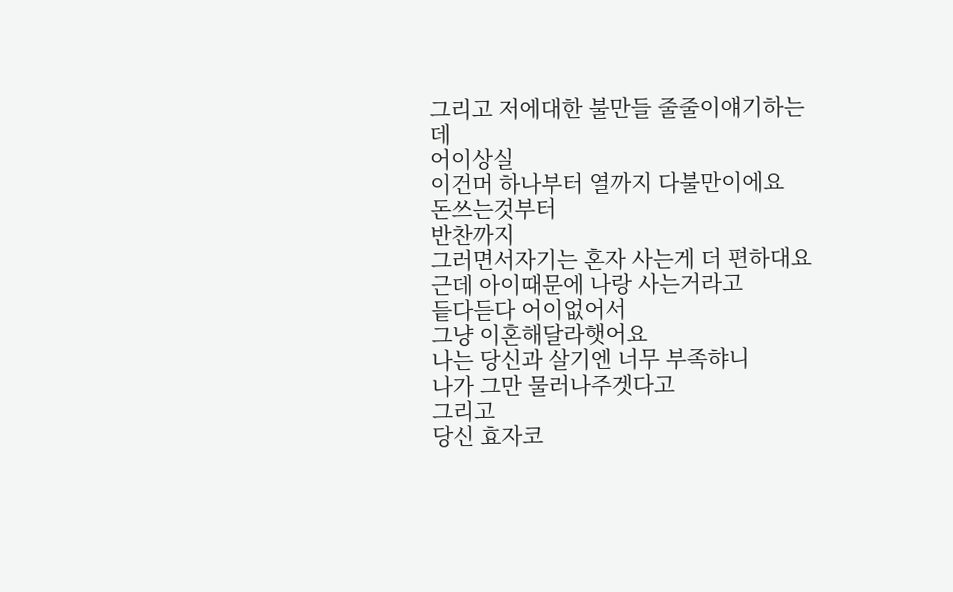그리고 저에대한 불만들 줄줄이얘기하는데
어이상실
이건머 하나부터 열까지 다불만이에요
돈쓰는것부터
반찬까지
그러면서자기는 혼자 사는게 더 편하대요
근데 아이때문에 나랑 사는거라고
듵다듣다 어이없어서
그냥 이혼해달라햇어요
나는 당신과 살기엔 너무 부족햐니
나가 그만 물러나주겟다고
그리고
당신 효자코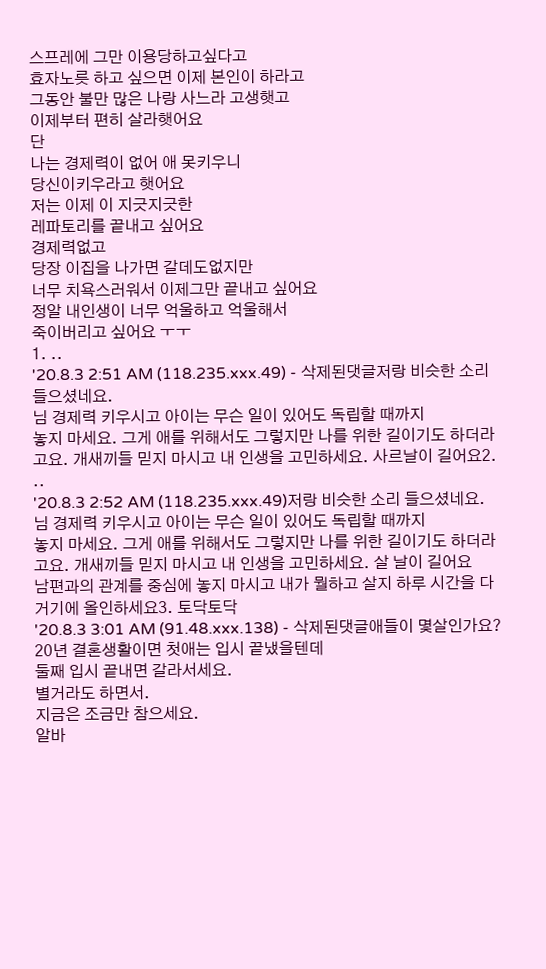스프레에 그만 이용당하고싶다고
효자노릇 하고 싶으면 이제 본인이 하라고
그동안 불만 많은 나랑 사느라 고생햇고
이제부터 편히 살라햇어요
단
나는 경제력이 없어 애 못키우니
당신이키우라고 햇어요
저는 이제 이 지긋지긋한
레파토리를 끝내고 싶어요
경제력없고
당장 이집을 나가면 갈데도없지만
너무 치욕스러워서 이제그만 끝내고 싶어요
정알 내인생이 너무 억울하고 억울해서
죽이버리고 싶어요 ㅜㅜ
1. ..
'20.8.3 2:51 AM (118.235.xxx.49) - 삭제된댓글저랑 비슷한 소리 들으셨네요.
님 경제력 키우시고 아이는 무슨 일이 있어도 독립할 때까지
놓지 마세요. 그게 애를 위해서도 그렇지만 나를 위한 길이기도 하더라고요. 개새끼들 믿지 마시고 내 인생을 고민하세요. 사르날이 길어요2. ..
'20.8.3 2:52 AM (118.235.xxx.49)저랑 비슷한 소리 들으셨네요.
님 경제력 키우시고 아이는 무슨 일이 있어도 독립할 때까지
놓지 마세요. 그게 애를 위해서도 그렇지만 나를 위한 길이기도 하더라고요. 개새끼들 믿지 마시고 내 인생을 고민하세요. 살 날이 길어요
남편과의 관계를 중심에 놓지 마시고 내가 뭘하고 살지 하루 시간을 다 거기에 올인하세요3. 토닥토닥
'20.8.3 3:01 AM (91.48.xxx.138) - 삭제된댓글애들이 몇살인가요?
20년 결혼생활이면 첫애는 입시 끝냈을텐데
둘째 입시 끝내면 갈라서세요.
별거라도 하면서.
지금은 조금만 참으세요.
알바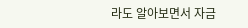라도 알아보면서 자금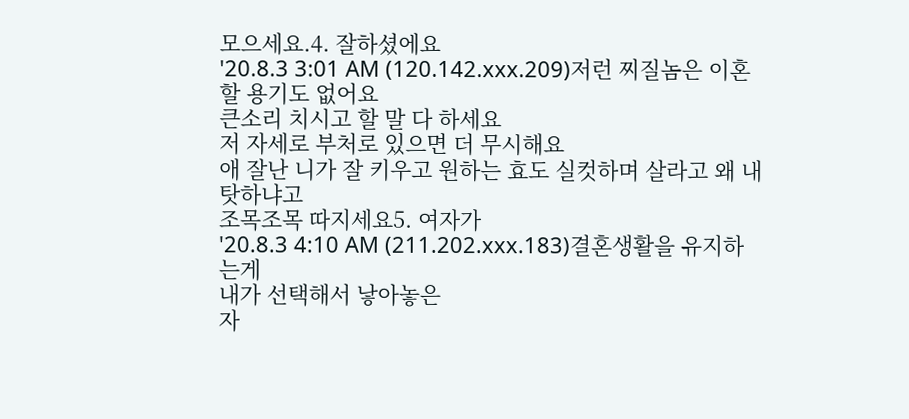모으세요.4. 잘하셨에요
'20.8.3 3:01 AM (120.142.xxx.209)저런 찌질놈은 이혼할 용기도 없어요
큰소리 치시고 할 말 다 하세요
저 자세로 부처로 있으면 더 무시해요
애 잘난 니가 잘 키우고 원하는 효도 실컷하며 살라고 왜 내 탓하냐고
조목조목 따지세요5. 여자가
'20.8.3 4:10 AM (211.202.xxx.183)결혼생활을 유지하는게
내가 선택해서 낳아놓은
자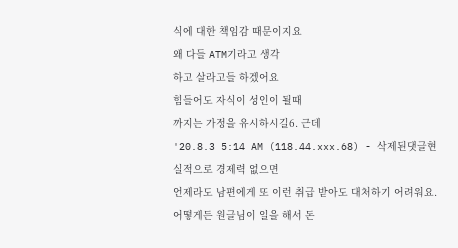식에 대한 책임감 때문이지요
왜 다들 ATM기라고 생각
하고 살라고들 하겠어요
힘들어도 자식이 성인이 될때
까지는 가정을 유시하시길6. 근데
'20.8.3 5:14 AM (118.44.xxx.68) - 삭제된댓글현실적으로 경제력 없으면
언제라도 남편에게 또 이런 취급 받아도 대처하기 어려워요.
어떻게든 원글님이 일을 해서 돈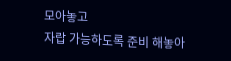모아놓고
자랍 가능하도록 준비 해놓아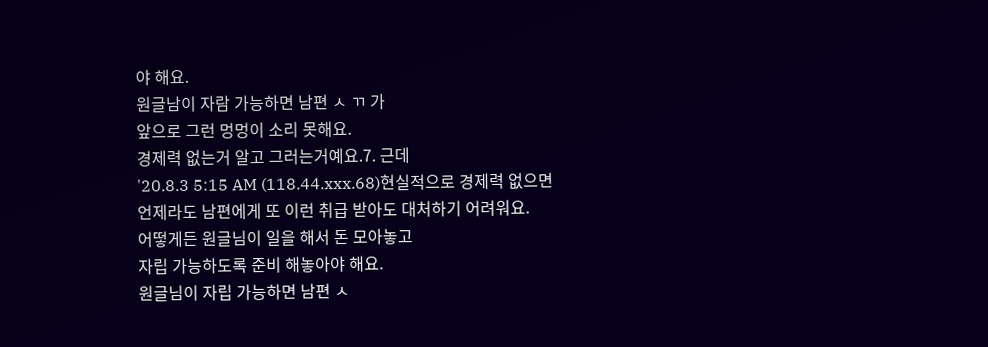야 해요.
원글남이 자람 가능하면 남편 ㅅ ㄲ 가
앞으로 그런 멍멍이 소리 못해요.
경제력 없는거 알고 그러는거예요.7. 근데
'20.8.3 5:15 AM (118.44.xxx.68)현실적으로 경제력 없으면
언제라도 남편에게 또 이런 취급 받아도 대처하기 어려워요.
어떻게든 원글님이 일을 해서 돈 모아놓고
자립 가능하도록 준비 해놓아야 해요.
원글님이 자립 가능하면 남편 ㅅ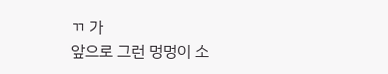ㄲ 가
앞으로 그런 멍멍이 소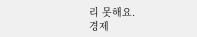리 못해요.
경제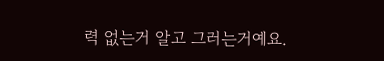력 없는거 알고 그러는거예요.